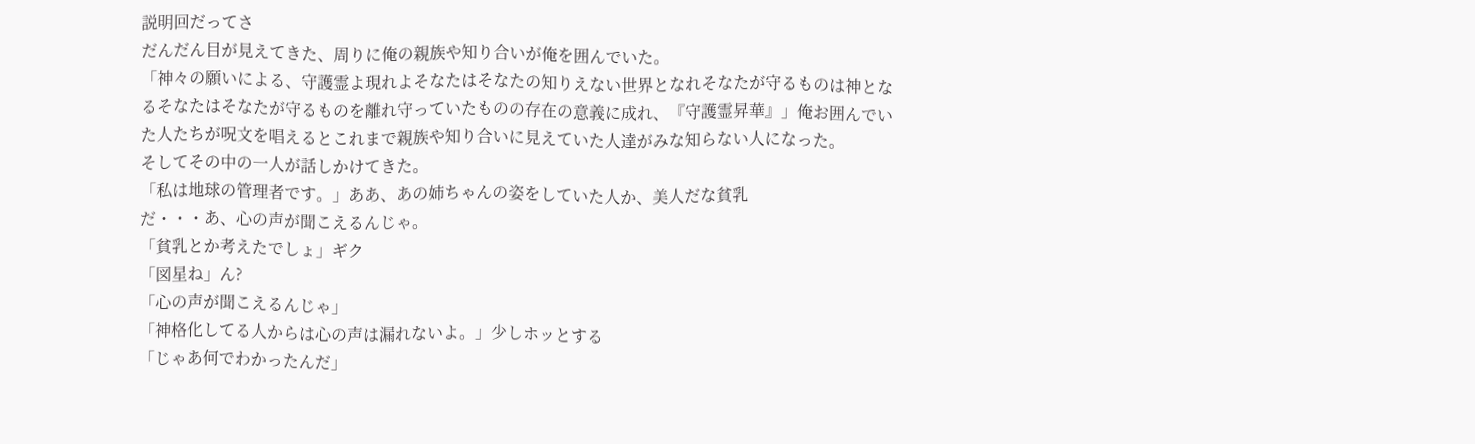説明回だってさ
だんだん目が見えてきた、周りに俺の親族や知り合いが俺を囲んでいた。
「神々の願いによる、守護霊よ現れよそなたはそなたの知りえない世界となれそなたが守るものは神となるそなたはそなたが守るものを離れ守っていたものの存在の意義に成れ、『守護霊昇華』」俺お囲んでいた人たちが呪文を唱えるとこれまで親族や知り合いに見えていた人達がみな知らない人になった。
そしてその中の一人が話しかけてきた。
「私は地球の管理者です。」ああ、あの姉ちゃんの姿をしていた人か、美人だな貧乳
だ・・・あ、心の声が聞こえるんじゃ。
「貧乳とか考えたでしょ」ギク
「図星ね」ん?
「心の声が聞こえるんじゃ」
「神格化してる人からは心の声は漏れないよ。」少しホッとする
「じゃあ何でわかったんだ」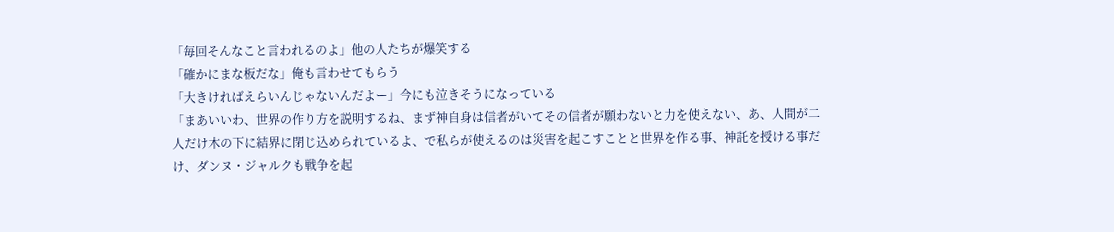「毎回そんなこと言われるのよ」他の人たちが爆笑する
「確かにまな板だな」俺も言わせてもらう
「大きければえらいんじゃないんだよー」今にも泣きそうになっている
「まあいいわ、世界の作り方を説明するね、まず神自身は信者がいてその信者が願わないと力を使えない、あ、人間が二人だけ木の下に結界に閉じ込められているよ、で私らが使えるのは災害を起こすことと世界を作る事、神託を授ける事だけ、ダンヌ・ジャルクも戦争を起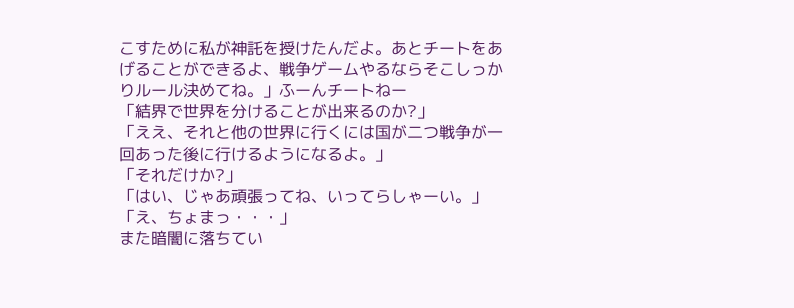こすために私が神託を授けたんだよ。あとチートをあげることができるよ、戦争ゲームやるならそこしっかりルール決めてね。」ふーんチートねー
「結界で世界を分けることが出来るのか?」
「ええ、それと他の世界に行くには国が二つ戦争が一回あった後に行けるようになるよ。」
「それだけか?」
「はい、じゃあ頑張ってね、いってらしゃーい。」
「え、ちょまっ・・・」
また暗闇に落ちてい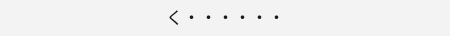く・・・・・・